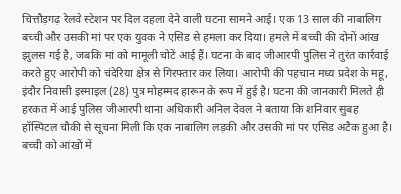चित्तौड़गढ़ रेलवे स्टेशन पर दिल दहला देने वाली घटना सामने आई। एक 13 साल की नाबालिग बच्ची और उसकी मां पर एक युवक ने एसिड से हमला कर दिया। हमले में बच्ची की दोनों आंख झुलस गई है, जबकि मां को मामूली चोटें आई हैं। घटना के बाद जीआरपी पुलिस ने तुरंत कार्रवाई करते हुए आरोपी को चंदेरिया क्षेत्र से गिरफ्तार कर लिया। आरोपी की पहचान मध्य प्रदेश के महू, इंदौर निवासी इस्माइल (28) पुत्र मोहम्मद हारून के रूप में हुई है। घटना की जानकारी मिलते ही हरकत में आई पुलिस जीआरपी थाना अधिकारी अनिल देवल ने बताया कि शनिवार सुबह हॉस्पिटल चौकी से सूचना मिली कि एक नाबालिग लड़की और उसकी मां पर एसिड अटैक हुआ है। बच्ची को आंखों में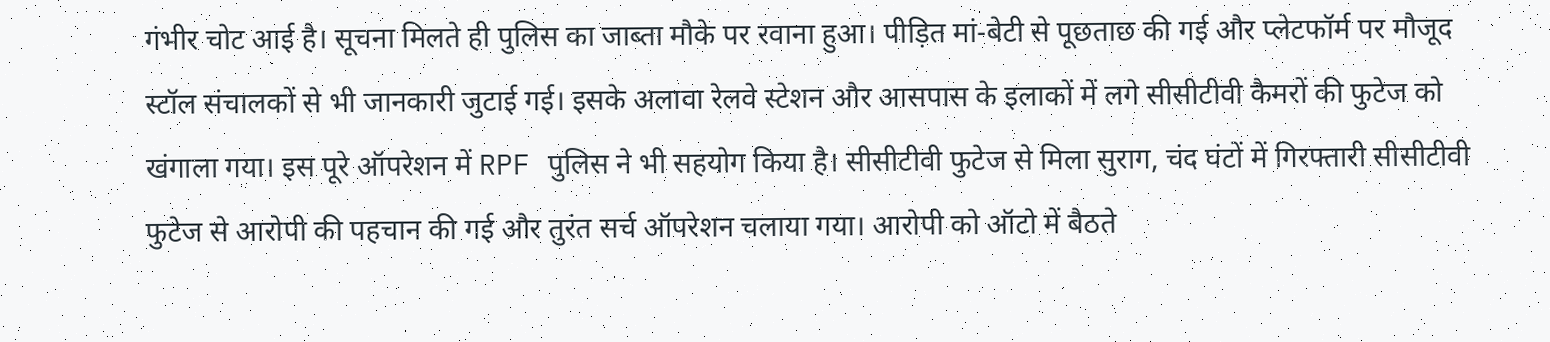गंभीर चोट आई है। सूचना मिलते ही पुलिस का जाब्ता मौके पर रवाना हुआ। पीड़ित मां-बेटी से पूछताछ की गई और प्लेटफॉर्म पर मौजूद स्टॉल संचालकों से भी जानकारी जुटाई गई। इसके अलावा रेलवे स्टेशन और आसपास के इलाकों में लगे सीसीटीवी कैमरों की फुटेज को खंगाला गया। इस पूरे ऑपरेशन में RPF पुलिस ने भी सहयोग किया है। सीसीटीवी फुटेज से मिला सुराग, चंद घंटों में गिरफ्तारी सीसीटीवी फुटेज से आरोपी की पहचान की गई और तुरंत सर्च ऑपरेशन चलाया गया। आरोपी को ऑटो में बैठते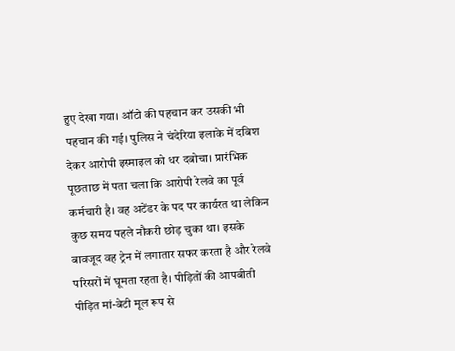हुए देखा गया। ऑटो की पहचान कर उसकी भी पहचान की गई। पुलिस ने चंदेरिया इलाके में दबिश देकर आरोपी इस्माइल को धर दबोचा। प्रारंभिक पूछताछ में पता चला कि आरोपी रेलवे का पूर्व कर्मचारी है। वह अटेंडर के पद पर कार्यरत था लेकिन कुछ समय पहले नौकरी छोड़ चुका था। इसके बावजूद वह ट्रेन में लगातार सफर करता है और रेलवे परिसरों में घूमता रहता है। पीड़ितों की आपबीती पीड़ित मां-बेटी मूल रूप से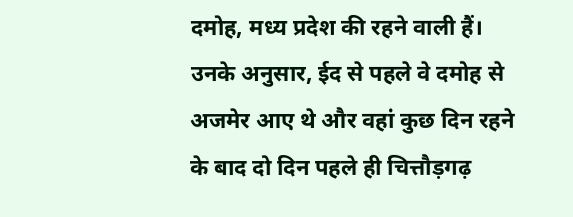दमोह, मध्य प्रदेश की रहने वाली हैं। उनके अनुसार, ईद से पहले वे दमोह से अजमेर आए थे और वहां कुछ दिन रहने के बाद दो दिन पहले ही चित्तौड़गढ़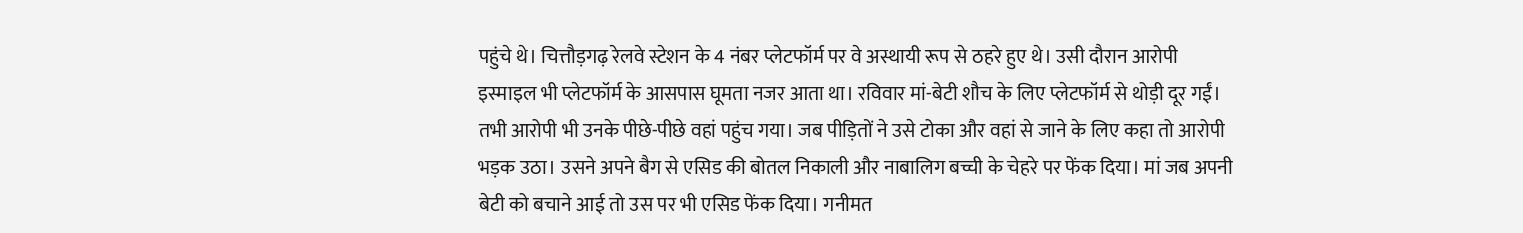पहुंचे थे। चित्तौड़गढ़ रेलवे स्टेशन के 4 नंबर प्लेटफॉर्म पर वे अस्थायी रूप से ठहरे हुए थे। उसी दौरान आरोपी इस्माइल भी प्लेटफॉर्म के आसपास घूमता नजर आता था। रविवार मां-बेटी शौच के लिए प्लेटफॉर्म से थोड़ी दूर गईं। तभी आरोपी भी उनके पीछे-पीछे वहां पहुंच गया। जब पीड़ितों ने उसे टोका और वहां से जाने के लिए कहा तो आरोपी भड़क उठा। उसने अपने बैग से एसिड की बोतल निकाली और नाबालिग बच्ची के चेहरे पर फेंक दिया। मां जब अपनी बेटी को बचाने आई तो उस पर भी एसिड फेंक दिया। गनीमत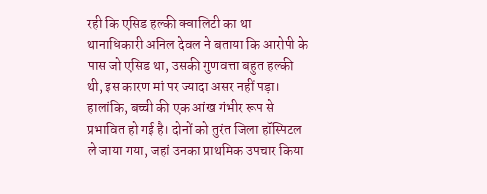रही कि एसिड हल्की क्वालिटी का था थानाधिकारी अनिल देवल ने बताया कि आरोपी के पास जो एसिड था, उसकी गुणवत्ता बहुत हल्की थी, इस कारण मां पर ज्यादा असर नहीं पड़ा। हालांकि, बच्ची की एक आंख गंभीर रूप से प्रभावित हो गई है। दोनों को तुरंत जिला हॉस्पिटल ले जाया गया, जहां उनका प्राथमिक उपचार किया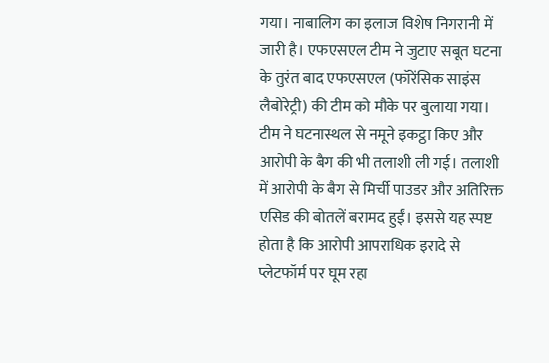गया। नाबालिग का इलाज विशेष निगरानी में जारी है। एफएसएल टीम ने जुटाए सबूत घटना के तुरंत बाद एफएसएल (फॉरेंसिक साइंस लैबोरेट्री) की टीम को मौके पर बुलाया गया। टीम ने घटनास्थल से नमूने इकट्ठा किए और आरोपी के बैग की भी तलाशी ली गई। तलाशी में आरोपी के बैग से मिर्ची पाउडर और अतिरिक्त एसिड की बोतलें बरामद हुईं। इससे यह स्पष्ट होता है कि आरोपी आपराधिक इरादे से प्लेटफॉर्म पर घूम रहा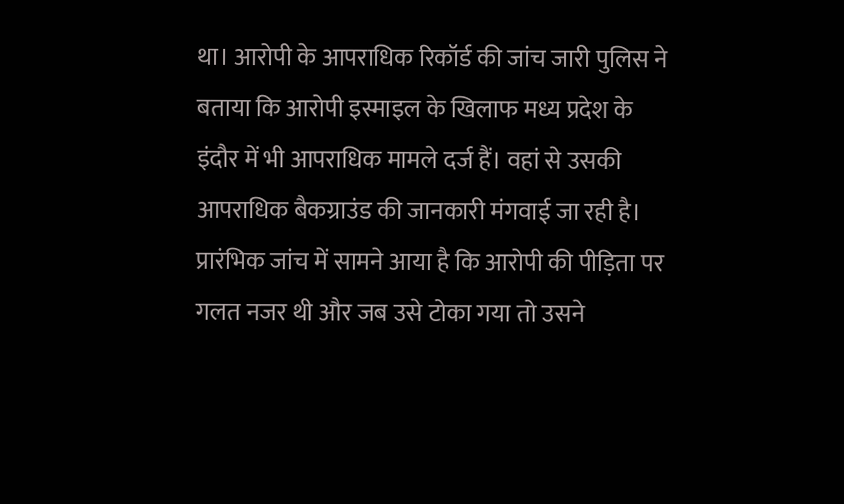था। आरोपी के आपराधिक रिकॉर्ड की जांच जारी पुलिस ने बताया कि आरोपी इस्माइल के खिलाफ मध्य प्रदेश के इंदौर में भी आपराधिक मामले दर्ज हैं। वहां से उसकी आपराधिक बैकग्राउंड की जानकारी मंगवाई जा रही है। प्रारंभिक जांच में सामने आया है कि आरोपी की पीड़िता पर गलत नजर थी और जब उसे टोका गया तो उसने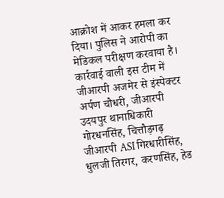आक्रोश में आकर हमला कर दिया। पुलिस ने आरोपी का मेडिकल परीक्षण करवाया है। कार्रवाई वाली इस टीम में जीआरपी अजमेर से इंस्पेक्टर अर्पण चौधरी, जीआरपी उदयपुर थानाधिकारी गोरधनसिंह, चित्तौड़गढ़ जीआरपी ASI गिरधारीसिंह, धुलजी तिरगर, करणसिंह, हेड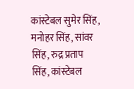कांस्टेबल सुमेर सिंह, मनोहर सिंह, सांवर सिंह, रुद्र प्रताप सिंह, कांस्टेबल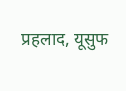प्रहलाद, यूसुफ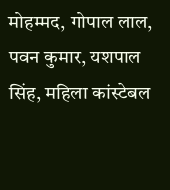मोहम्मद, गोपाल लाल, पवन कुमार, यशपाल सिंह, महिला कांस्टेबल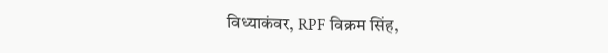विध्याकंवर, RPF विक्रम सिंह,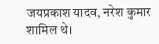जयप्रकाश यादव, नरेश कुमार शामिल थे।